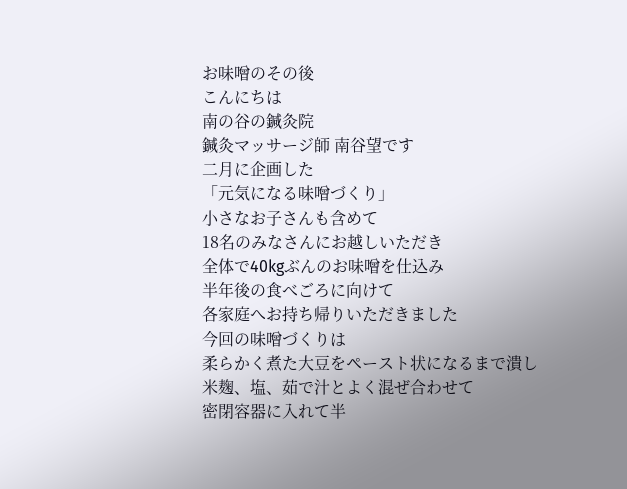お味噌のその後
こんにちは
南の谷の鍼灸院
鍼灸マッサージ師 南谷望です
二月に企画した
「元気になる味噌づくり」
小さなお子さんも含めて
18名のみなさんにお越しいただき
全体で40kgぶんのお味噌を仕込み
半年後の食べごろに向けて
各家庭へお持ち帰りいただきました
今回の味噌づくりは
柔らかく煮た大豆をペースト状になるまで潰し
米麹、塩、茹で汁とよく混ぜ合わせて
密閉容器に入れて半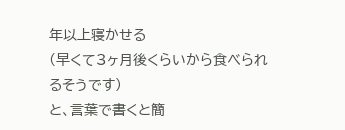年以上寝かせる
(早くて3ヶ月後くらいから食べられるそうです)
と、言葉で書くと簡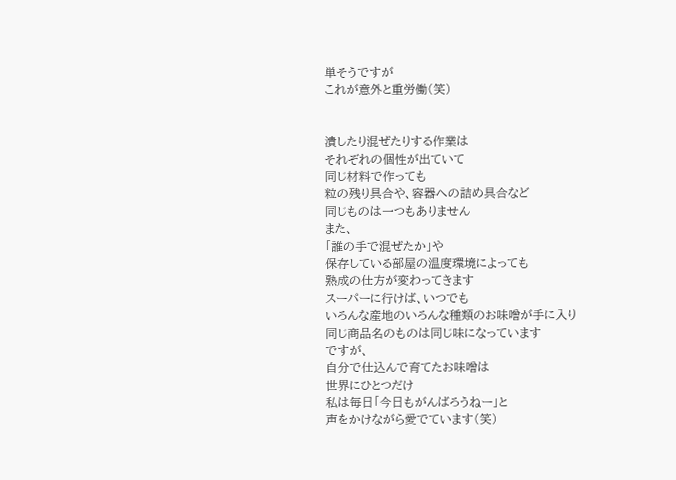単そうですが
これが意外と重労働(笑)


潰したり混ぜたりする作業は
それぞれの個性が出ていて
同じ材料で作っても
粒の残り具合や、容器への詰め具合など
同じものは一つもありません
また、
「誰の手で混ぜたか」や
保存している部屋の温度環境によっても
熟成の仕方が変わってきます
スーパーに行けば、いつでも
いろんな産地のいろんな種類のお味噌が手に入り
同じ商品名のものは同じ味になっています
ですが、
自分で仕込んで育てたお味噌は
世界にひとつだけ
私は毎日「今日もがんばろうねー」と
声をかけながら愛でています(笑)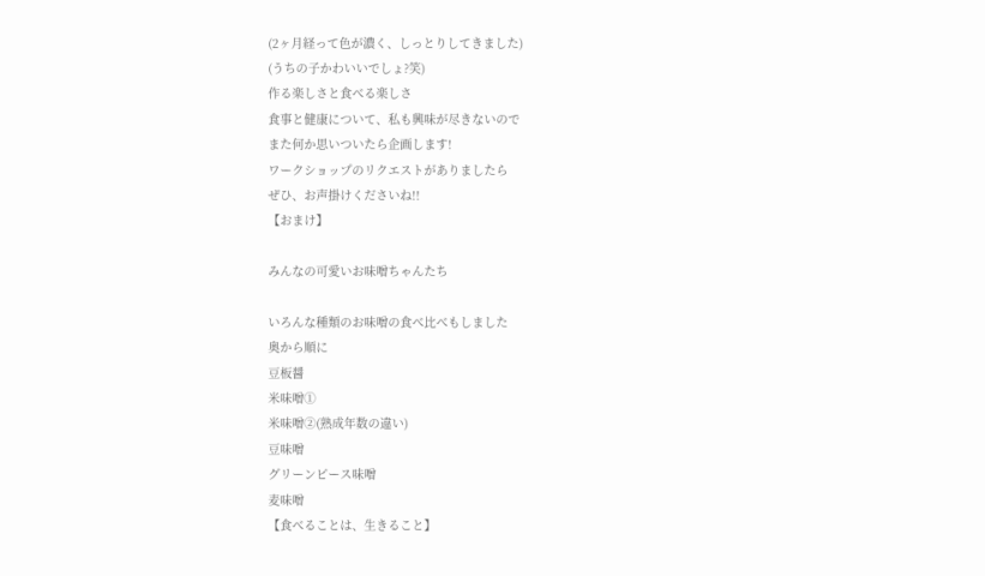(2ヶ月経って色が濃く、しっとりしてきました)
(うちの子かわいいでしょ?笑)
作る楽しさと食べる楽しさ
食事と健康について、私も興味が尽きないので
また何か思いついたら企画します!
ワークショップのリクエストがありましたら
ぜひ、お声掛けくださいね!!
【おまけ】

みんなの可愛いお味噌ちゃんたち

いろんな種類のお味噌の食べ比べもしました
奥から順に
豆板醤
米味噌①
米味噌②(熟成年数の違い)
豆味噌
グリーンピース味噌
麦味噌
【食べることは、生きること】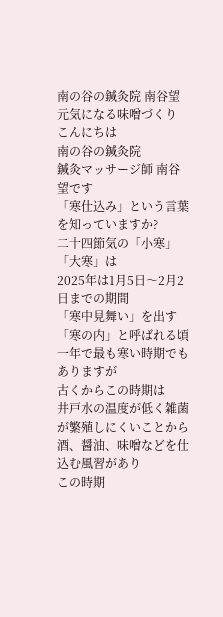南の谷の鍼灸院 南谷望
元気になる味噌づくり
こんにちは
南の谷の鍼灸院
鍼灸マッサージ師 南谷望です
「寒仕込み」という言葉を知っていますか?
二十四節気の「小寒」「大寒」は
2025年は1月5日〜2月2日までの期間
「寒中見舞い」を出す「寒の内」と呼ばれる頃
一年で最も寒い時期でもありますが
古くからこの時期は
井戸水の温度が低く雑菌が繁殖しにくいことから
酒、醤油、味噌などを仕込む風習があり
この時期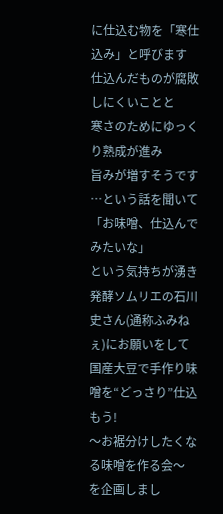に仕込む物を「寒仕込み」と呼びます
仕込んだものが腐敗しにくいことと
寒さのためにゆっくり熟成が進み
旨みが増すそうです
…という話を聞いて
「お味噌、仕込んでみたいな」
という気持ちが湧き
発酵ソムリエの石川史さん(通称ふみねぇ)にお願いをして
国産大豆で手作り味噌を“どっさり”仕込もう!
〜お裾分けしたくなる味噌を作る会〜
を企画しまし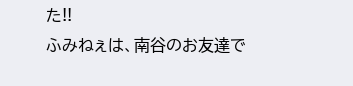た!!
ふみねぇは、南谷のお友達で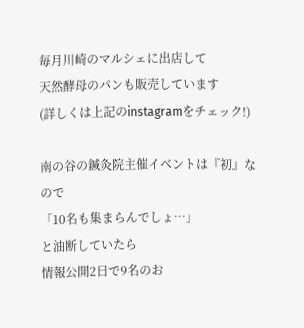毎月川崎のマルシェに出店して
天然酵母のパンも販売しています
(詳しくは上記のinstagramをチェック!)

南の谷の鍼灸院主催イベントは『初』なので
「10名も集まらんでしょ…」
と油断していたら
情報公開2日で9名のお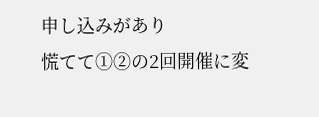申し込みがあり
慌てて①②の2回開催に変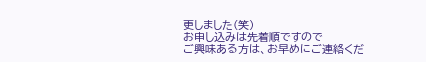更しました(笑)
お申し込みは先着順ですので
ご興味ある方は、お早めにご連絡くだ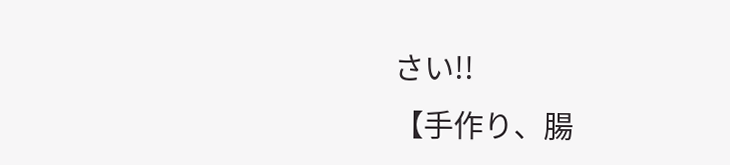さい!!
【手作り、腸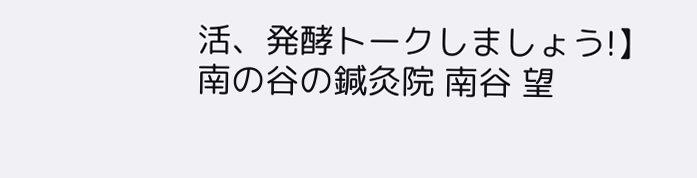活、発酵トークしましょう!】
南の谷の鍼灸院 南谷 望